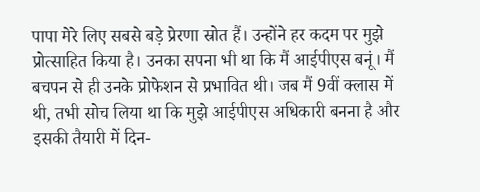पापा मेरे लिए सबसे बड़े प्रेरणा स्रोत हैं। उन्होंने हर कदम पर मुझे प्रोत्साहित किया है। उनका सपना भी था कि मैं आईपीएस बनूं। मैं बचपन से ही उनके प्रोफेशन से प्रभावित थी। जब मैं 9वीं क्लास में थी, तभी सोच लिया था कि मुझे आईपीएस अधिकारी बनना है और इसकी तैयारी में दिन-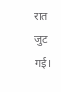रात जुट गई।